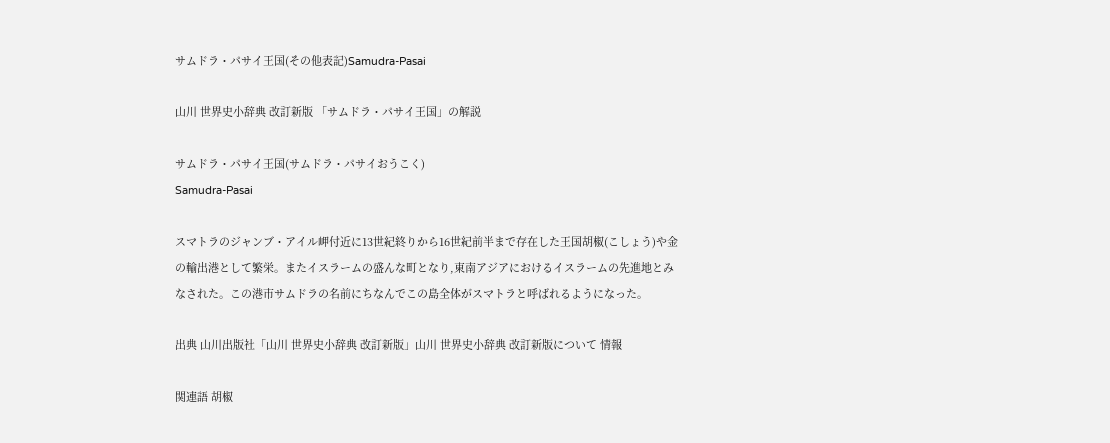サムドラ・パサイ王国(その他表記)Samudra-Pasai

山川 世界史小辞典 改訂新版 「サムドラ・パサイ王国」の解説

サムドラ・パサイ王国(サムドラ・パサイおうこく)
Samudra-Pasai

スマトラのジャンブ・アイル岬付近に13世紀終りから16世紀前半まで存在した王国胡椒(こしょう)や金の輸出港として繁栄。またイスラームの盛んな町となり,東南アジアにおけるイスラームの先進地とみなされた。この港市サムドラの名前にちなんでこの島全体がスマトラと呼ばれるようになった。

出典 山川出版社「山川 世界史小辞典 改訂新版」山川 世界史小辞典 改訂新版について 情報

関連語 胡椒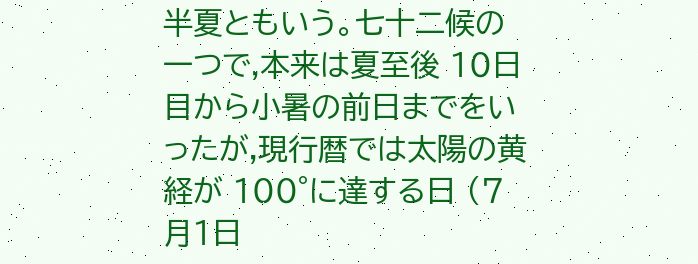半夏ともいう。七十二候の一つで,本来は夏至後 10日目から小暑の前日までをいったが,現行暦では太陽の黄経が 100°に達する日 (7月1日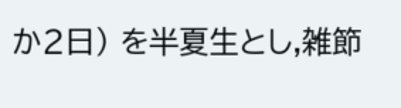か2日) を半夏生とし,雑節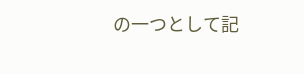の一つとして記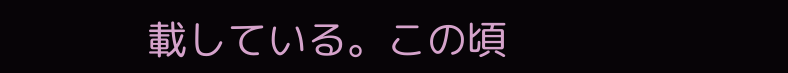載している。この頃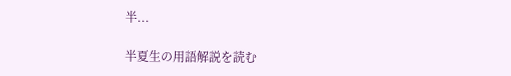半...

半夏生の用語解説を読む